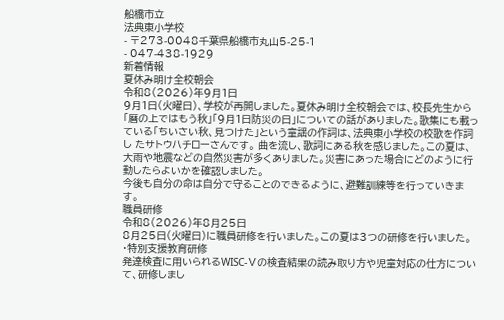船橋市立
法典東小学校
- 〒273-0048千葉県船橋市丸山5-25-1
- 047-438-1929
新着情報
夏休み明け全校朝会
令和8(2026)年9月1日
9月1日(火曜日)、学校が再開しました。夏休み明け全校朝会では、校長先生から「暦の上ではもう秋」「9月1日防災の日」についての話がありました。歌集にも載っている「ちいさい秋、見つけた」という童謡の作詞は、法典東小学校の校歌を作詞し たサトウハチローさんです。 曲を流し、歌詞にある秋を感じました。この夏は、大雨や地震などの自然災害が多くありました。災害にあった場合にどのように行動したらよいかを確認しました。
今後も自分の命は自分で守ることのできるように、避難訓練等を行っていきます。
職員研修
令和8(2026)年8月25日
8月25日(火曜日)に職員研修を行いました。この夏は3つの研修を行いました。
・特別支援教育研修
発達検査に用いられるWISC-Ⅴの検査結果の読み取り方や児童対応の仕方について、研修しまし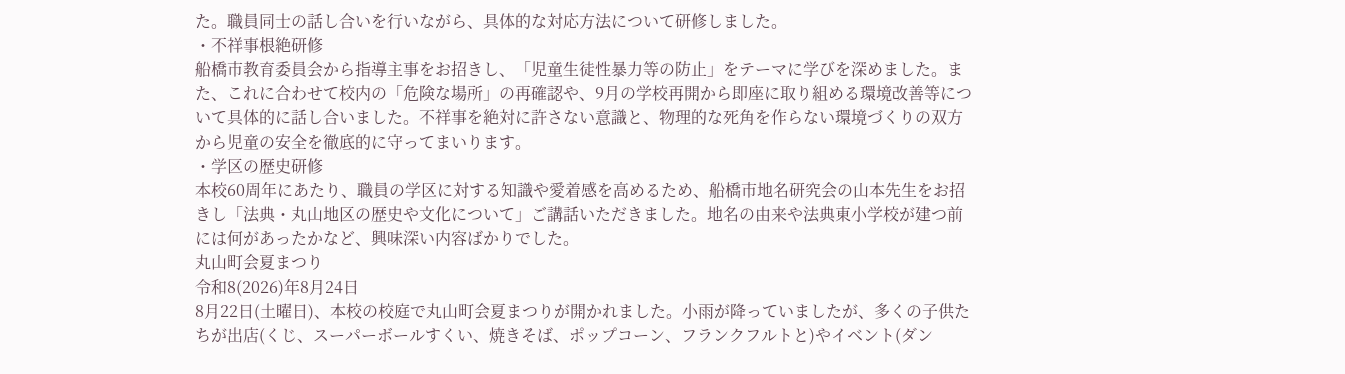た。職員同士の話し合いを行いながら、具体的な対応方法について研修しました。
・不祥事根絶研修
船橋市教育委員会から指導主事をお招きし、「児童生徒性暴力等の防止」をテーマに学びを深めました。また、これに合わせて校内の「危険な場所」の再確認や、9月の学校再開から即座に取り組める環境改善等について具体的に話し合いました。不祥事を絶対に許さない意識と、物理的な死角を作らない環境づくりの双方から児童の安全を徹底的に守ってまいります。
・学区の歴史研修
本校60周年にあたり、職員の学区に対する知識や愛着感を高めるため、船橋市地名研究会の山本先生をお招きし「法典・丸山地区の歴史や文化について」ご講話いただきました。地名の由来や法典東小学校が建つ前には何があったかなど、興味深い内容ばかりでした。
丸山町会夏まつり
令和8(2026)年8月24日
8月22日(土曜日)、本校の校庭で丸山町会夏まつりが開かれました。小雨が降っていましたが、多くの子供たちが出店(くじ、スーパーボールすくい、焼きそば、ポップコーン、フランクフルトと)やイベント(ダン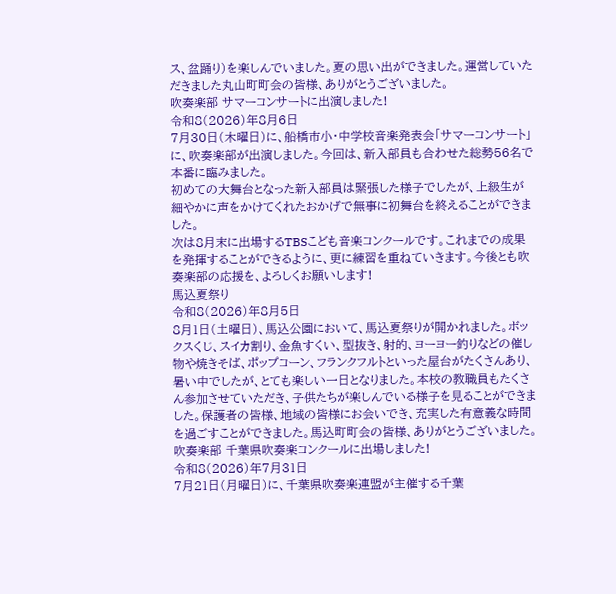ス、盆踊り)を楽しんでいました。夏の思い出ができました。運営していただきました丸山町町会の皆様、ありがとうございました。
吹奏楽部 サマーコンサートに出演しました!
令和8(2026)年8月6日
7月30日(木曜日)に、船橋市小・中学校音楽発表会「サマーコンサート」に、吹奏楽部が出演しました。今回は、新入部員も合わせた総勢56名で本番に臨みました。
初めての大舞台となった新入部員は緊張した様子でしたが、上級生が細やかに声をかけてくれたおかげで無事に初舞台を終えることができました。
次は8月末に出場するTBSこども音楽コンクールです。これまでの成果を発揮することができるように、更に練習を重ねていきます。今後とも吹奏楽部の応援を、よろしくお願いします!
馬込夏祭り
令和8(2026)年8月5日
8月1日(土曜日)、馬込公園において、馬込夏祭りが開かれました。ボックスくじ、スイカ割り、金魚すくい、型抜き、射的、ヨーヨー釣りなどの催し物や焼きそば、ポップコーン、フランクフルトといった屋台がたくさんあり、暑い中でしたが、とても楽しい一日となりました。本校の教職員もたくさん参加させていただき、子供たちが楽しんでいる様子を見ることができました。保護者の皆様、地域の皆様にお会いでき、充実した有意義な時間を過ごすことができました。馬込町町会の皆様、ありがとうございました。
吹奏楽部 千葉県吹奏楽コンクールに出場しました!
令和8(2026)年7月31日
7月21日(月曜日)に、千葉県吹奏楽連盟が主催する千葉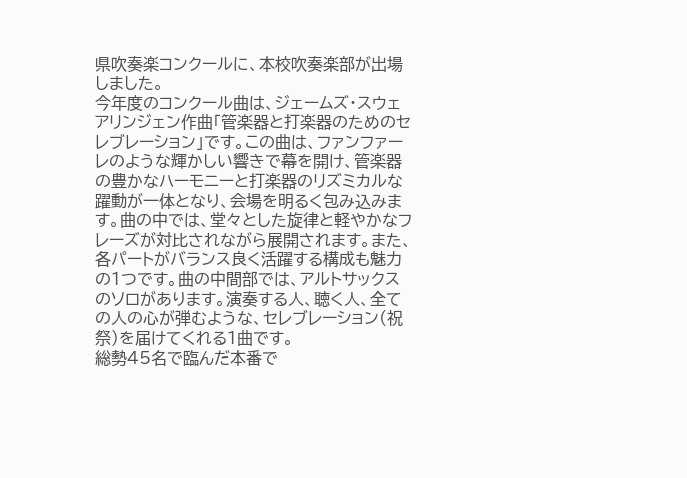県吹奏楽コンクールに、本校吹奏楽部が出場しました。
今年度のコンクール曲は、ジェームズ・スウェアリンジェン作曲「管楽器と打楽器のためのセレブレーション」です。この曲は、ファンファーレのような輝かしい響きで幕を開け、管楽器の豊かなハーモニーと打楽器のリズミカルな躍動が一体となり、会場を明るく包み込みます。曲の中では、堂々とした旋律と軽やかなフレーズが対比されながら展開されます。また、各パートがバランス良く活躍する構成も魅力の1つです。曲の中間部では、アルトサックスのソロがあります。演奏する人、聴く人、全ての人の心が弾むような、セレブレーション(祝祭)を届けてくれる1曲です。
総勢45名で臨んだ本番で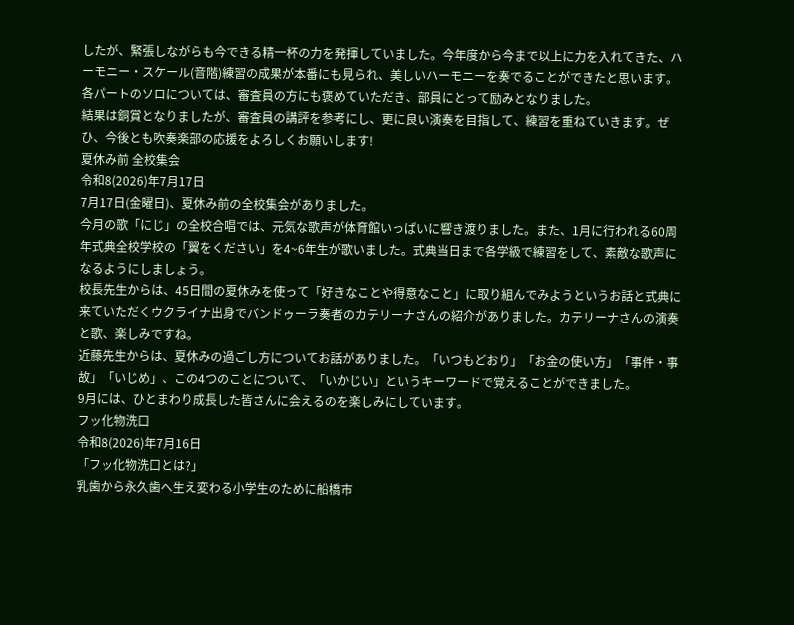したが、緊張しながらも今できる精一杯の力を発揮していました。今年度から今まで以上に力を入れてきた、ハーモニー・スケール(音階)練習の成果が本番にも見られ、美しいハーモニーを奏でることができたと思います。各パートのソロについては、審査員の方にも褒めていただき、部員にとって励みとなりました。
結果は銅賞となりましたが、審査員の講評を参考にし、更に良い演奏を目指して、練習を重ねていきます。ぜひ、今後とも吹奏楽部の応援をよろしくお願いします!
夏休み前 全校集会
令和8(2026)年7月17日
7月17日(金曜日)、夏休み前の全校集会がありました。
今月の歌「にじ」の全校合唱では、元気な歌声が体育館いっぱいに響き渡りました。また、1月に行われる60周年式典全校学校の「翼をください」を4~6年生が歌いました。式典当日まで各学級で練習をして、素敵な歌声になるようにしましょう。
校長先生からは、45日間の夏休みを使って「好きなことや得意なこと」に取り組んでみようというお話と式典に来ていただくウクライナ出身でバンドゥーラ奏者のカテリーナさんの紹介がありました。カテリーナさんの演奏と歌、楽しみですね。
近藤先生からは、夏休みの過ごし方についてお話がありました。「いつもどおり」「お金の使い方」「事件・事故」「いじめ」、この4つのことについて、「いかじい」というキーワードで覚えることができました。
9月には、ひとまわり成長した皆さんに会えるのを楽しみにしています。
フッ化物洗口
令和8(2026)年7月16日
「フッ化物洗口とは?」
乳歯から永久歯へ生え変わる小学生のために船橋市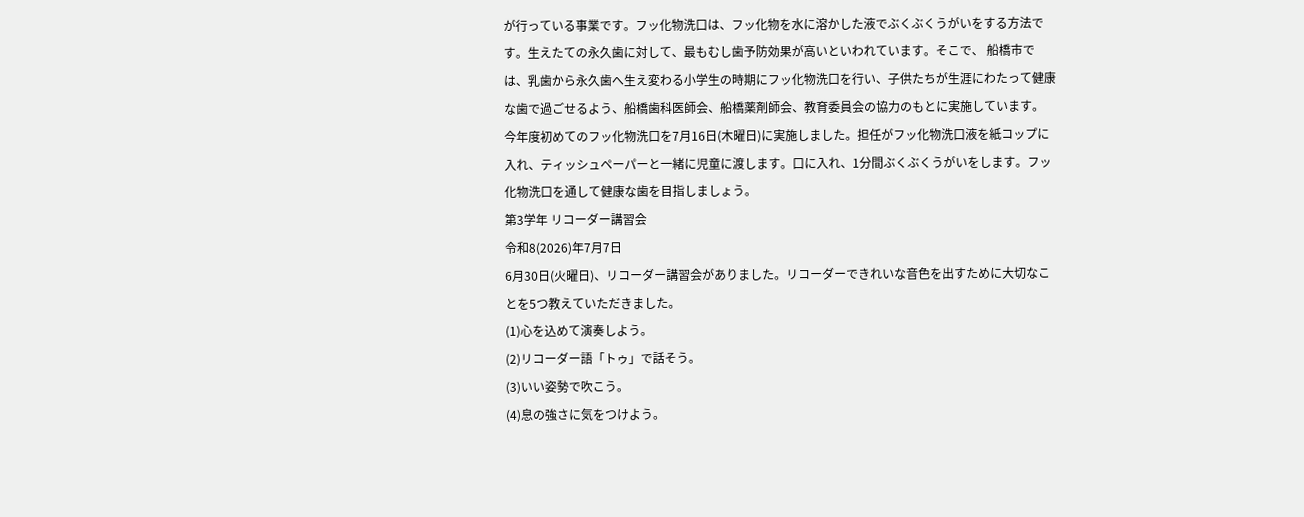が行っている事業です。フッ化物洗口は、フッ化物を水に溶かした液でぶくぶくうがいをする方法です。生えたての永久歯に対して、最もむし歯予防効果が高いといわれています。そこで、 船橋市では、乳歯から永久歯へ生え変わる小学生の時期にフッ化物洗口を行い、子供たちが生涯にわたって健康な歯で過ごせるよう、船橋歯科医師会、船橋薬剤師会、教育委員会の協力のもとに実施しています。
今年度初めてのフッ化物洗口を7月16日(木曜日)に実施しました。担任がフッ化物洗口液を紙コップに入れ、ティッシュペーパーと一緒に児童に渡します。口に入れ、1分間ぶくぶくうがいをします。フッ化物洗口を通して健康な歯を目指しましょう。
第3学年 リコーダー講習会
令和8(2026)年7月7日
6月30日(火曜日)、リコーダー講習会がありました。リコーダーできれいな音色を出すために大切なことを5つ教えていただきました。
(1)心を込めて演奏しよう。
(2)リコーダー語「トゥ」で話そう。
(3)いい姿勢で吹こう。
(4)息の強さに気をつけよう。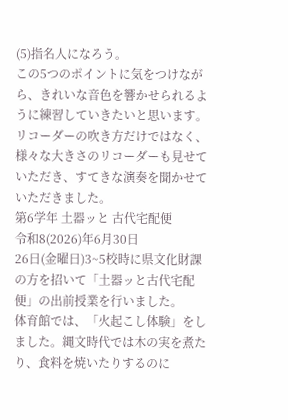(5)指名人になろう。
この5つのポイントに気をつけながら、きれいな音色を響かせられるように練習していきたいと思います。
リコーダーの吹き方だけではなく、様々な大きさのリコーダーも見せていただき、すてきな演奏を聞かせていただきました。
第6学年 土器ッと 古代宅配便
令和8(2026)年6月30日
26日(金曜日)3~5校時に県文化財課の方を招いて「土器ッと古代宅配便」の出前授業を行いました。
体育館では、「火起こし体験」をしました。縄文時代では木の実を煮たり、食料を焼いたりするのに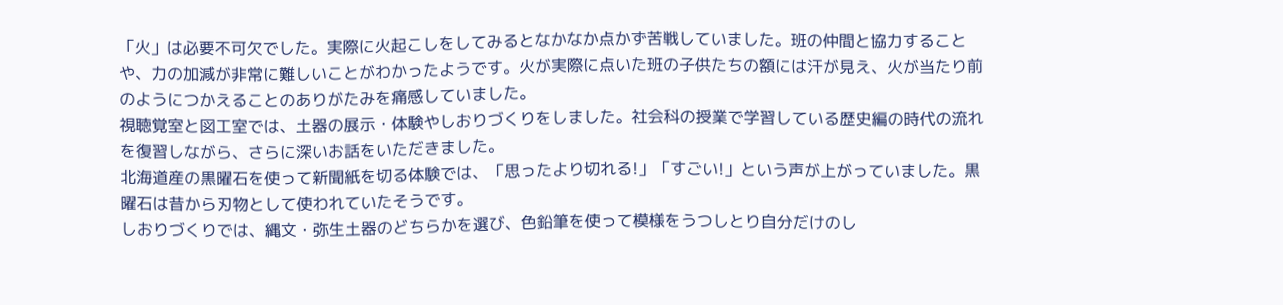「火」は必要不可欠でした。実際に火起こしをしてみるとなかなか点かず苦戦していました。班の仲間と協力することや、力の加減が非常に難しいことがわかったようです。火が実際に点いた班の子供たちの額には汗が見え、火が当たり前のようにつかえることのありがたみを痛感していました。
視聴覚室と図工室では、土器の展示・体験やしおりづくりをしました。社会科の授業で学習している歴史編の時代の流れを復習しながら、さらに深いお話をいただきました。
北海道産の黒曜石を使って新聞紙を切る体験では、「思ったより切れる!」「すごい!」という声が上がっていました。黒曜石は昔から刃物として使われていたそうです。
しおりづくりでは、縄文・弥生土器のどちらかを選び、色鉛筆を使って模様をうつしとり自分だけのし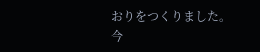おりをつくりました。今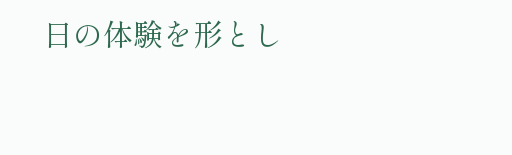日の体験を形とし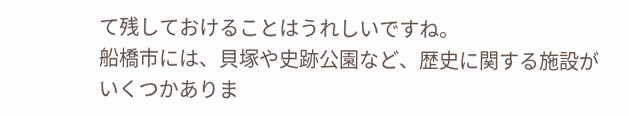て残しておけることはうれしいですね。
船橋市には、貝塚や史跡公園など、歴史に関する施設がいくつかありま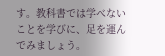す。教科書では学べないことを学びに、足を運んでみましょう。